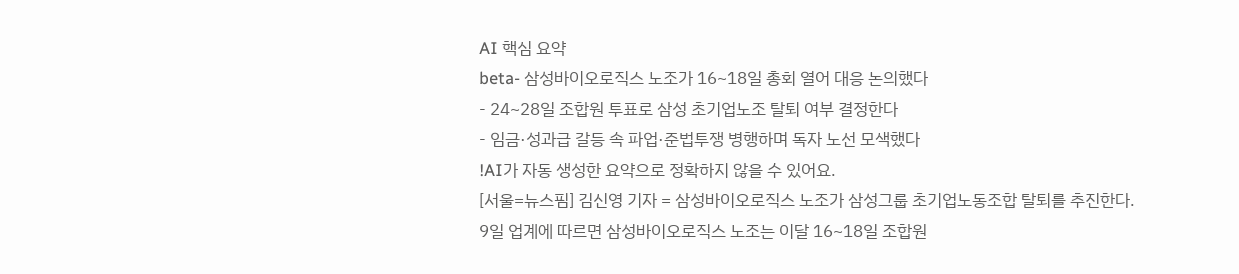AI 핵심 요약
beta- 삼성바이오로직스 노조가 16~18일 총회 열어 대응 논의했다
- 24~28일 조합원 투표로 삼성 초기업노조 탈퇴 여부 결정한다
- 임금·성과급 갈등 속 파업·준법투쟁 병행하며 독자 노선 모색했다
!AI가 자동 생성한 요약으로 정확하지 않을 수 있어요.
[서울=뉴스핌] 김신영 기자 = 삼성바이오로직스 노조가 삼성그룹 초기업노동조합 탈퇴를 추진한다.
9일 업계에 따르면 삼성바이오로직스 노조는 이달 16~18일 조합원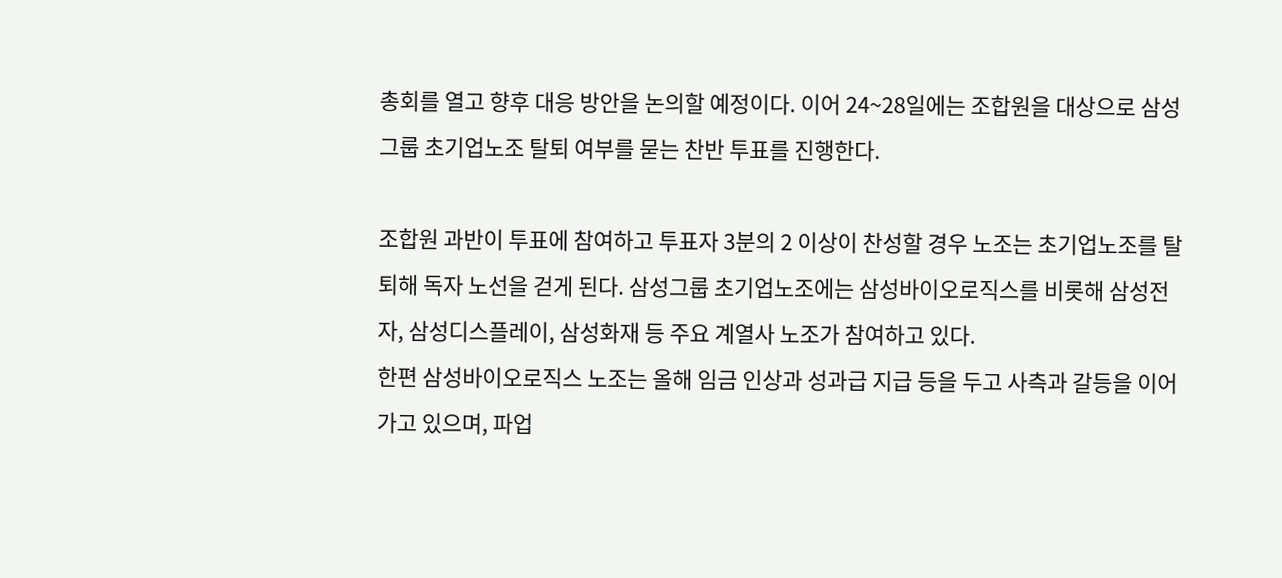총회를 열고 향후 대응 방안을 논의할 예정이다. 이어 24~28일에는 조합원을 대상으로 삼성그룹 초기업노조 탈퇴 여부를 묻는 찬반 투표를 진행한다.

조합원 과반이 투표에 참여하고 투표자 3분의 2 이상이 찬성할 경우 노조는 초기업노조를 탈퇴해 독자 노선을 걷게 된다. 삼성그룹 초기업노조에는 삼성바이오로직스를 비롯해 삼성전자, 삼성디스플레이, 삼성화재 등 주요 계열사 노조가 참여하고 있다.
한편 삼성바이오로직스 노조는 올해 임금 인상과 성과급 지급 등을 두고 사측과 갈등을 이어가고 있으며, 파업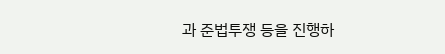과 준법투쟁 등을 진행하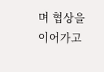며 협상을 이어가고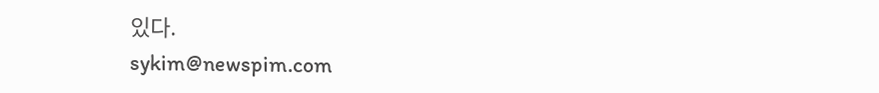있다.
sykim@newspim.com